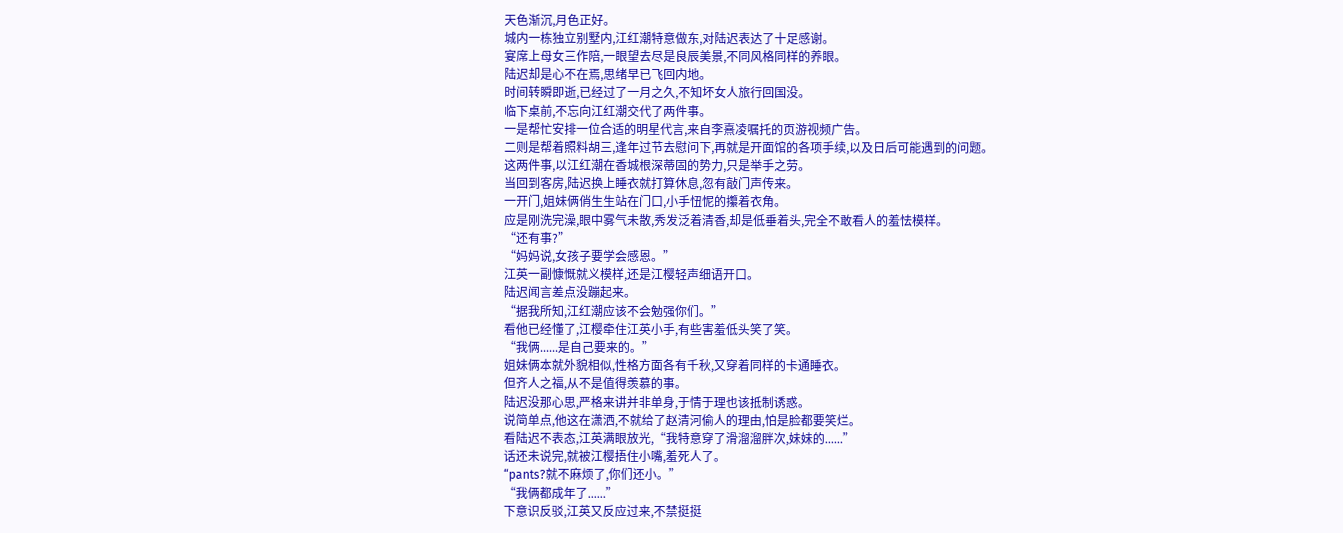天色渐沉,月色正好。
城内一栋独立别墅内,江红潮特意做东,对陆迟表达了十足感谢。
宴席上母女三作陪,一眼望去尽是良辰美景,不同风格同样的养眼。
陆迟却是心不在焉,思绪早已飞回内地。
时间转瞬即逝,已经过了一月之久,不知坏女人旅行回国没。
临下桌前,不忘向江红潮交代了两件事。
一是帮忙安排一位合适的明星代言,来自李熹凌嘱托的页游视频广告。
二则是帮着照料胡三,逢年过节去慰问下,再就是开面馆的各项手续,以及日后可能遇到的问题。
这两件事,以江红潮在香城根深蒂固的势力,只是举手之劳。
当回到客房,陆迟换上睡衣就打算休息,忽有敲门声传来。
一开门,姐妹俩俏生生站在门口,小手忸怩的攥着衣角。
应是刚洗完澡,眼中雾气未散,秀发泛着清香,却是低垂着头,完全不敢看人的羞怯模样。
“还有事?”
“妈妈说,女孩子要学会感恩。”
江英一副慷慨就义模样,还是江樱轻声细语开口。
陆迟闻言差点没蹦起来。
“据我所知,江红潮应该不会勉强你们。”
看他已经懂了,江樱牵住江英小手,有些害羞低头笑了笑。
“我俩......是自己要来的。”
姐妹俩本就外貌相似,性格方面各有千秋,又穿着同样的卡通睡衣。
但齐人之福,从不是值得羡慕的事。
陆迟没那心思,严格来讲并非单身,于情于理也该抵制诱惑。
说简单点,他这在潇洒,不就给了赵清河偷人的理由,怕是脸都要笑烂。
看陆迟不表态,江英满眼放光,“我特意穿了滑溜溜胖次,妹妹的......”
话还未说完,就被江樱捂住小嘴,羞死人了。
“pants?就不麻烦了,你们还小。”
“我俩都成年了......”
下意识反驳,江英又反应过来,不禁挺挺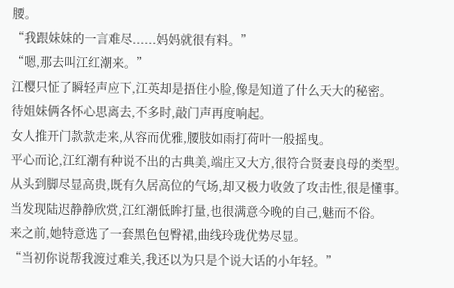腰。
“我跟妹妹的一言难尽......妈妈就很有料。”
“嗯,那去叫江红潮来。”
江樱只怔了瞬轻声应下,江英却是捂住小脸,像是知道了什么天大的秘密。
待姐妹俩各怀心思离去,不多时,敲门声再度响起。
女人推开门款款走来,从容而优雅,腰肢如雨打荷叶一般摇曳。
平心而论,江红潮有种说不出的古典美,端庄又大方,很符合贤妻良母的类型。
从头到脚尽显高贵,既有久居高位的气场,却又极力收敛了攻击性,很是懂事。
当发现陆迟静静欣赏,江红潮低眸打量,也很满意今晚的自己,魅而不俗。
来之前,她特意选了一套黑色包臀裙,曲线玲珑优势尽显。
“当初你说帮我渡过难关,我还以为只是个说大话的小年轻。”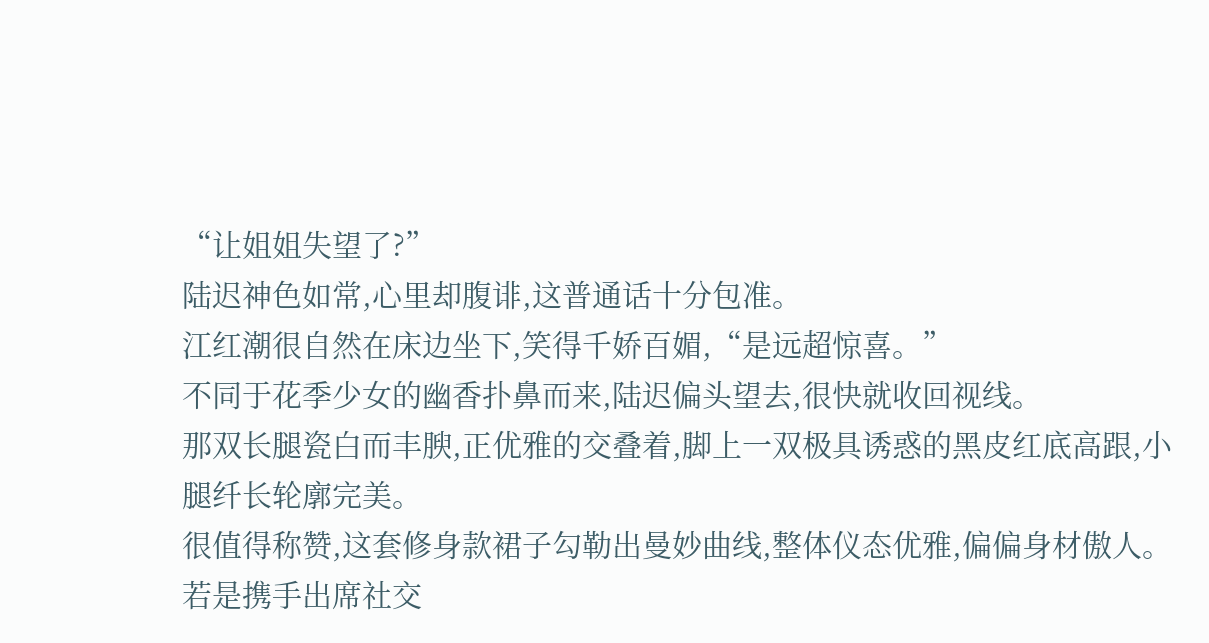“让姐姐失望了?”
陆迟神色如常,心里却腹诽,这普通话十分包准。
江红潮很自然在床边坐下,笑得千娇百媚,“是远超惊喜。”
不同于花季少女的幽香扑鼻而来,陆迟偏头望去,很快就收回视线。
那双长腿瓷白而丰腴,正优雅的交叠着,脚上一双极具诱惑的黑皮红底高跟,小腿纤长轮廓完美。
很值得称赞,这套修身款裙子勾勒出曼妙曲线,整体仪态优雅,偏偏身材傲人。
若是携手出席社交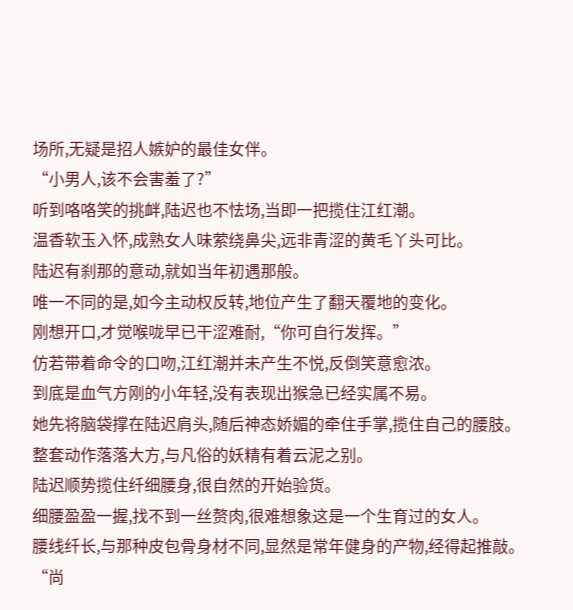场所,无疑是招人嫉妒的最佳女伴。
“小男人,该不会害羞了?”
听到咯咯笑的挑衅,陆迟也不怯场,当即一把揽住江红潮。
温香软玉入怀,成熟女人味萦绕鼻尖,远非青涩的黄毛丫头可比。
陆迟有刹那的意动,就如当年初遇那般。
唯一不同的是,如今主动权反转,地位产生了翻天覆地的变化。
刚想开口,才觉喉咙早已干涩难耐,“你可自行发挥。”
仿若带着命令的口吻,江红潮并未产生不悦,反倒笑意愈浓。
到底是血气方刚的小年轻,没有表现出猴急已经实属不易。
她先将脑袋撑在陆迟肩头,随后神态娇媚的牵住手掌,揽住自己的腰肢。
整套动作落落大方,与凡俗的妖精有着云泥之别。
陆迟顺势揽住纤细腰身,很自然的开始验货。
细腰盈盈一握,找不到一丝赘肉,很难想象这是一个生育过的女人。
腰线纤长,与那种皮包骨身材不同,显然是常年健身的产物,经得起推敲。
“尚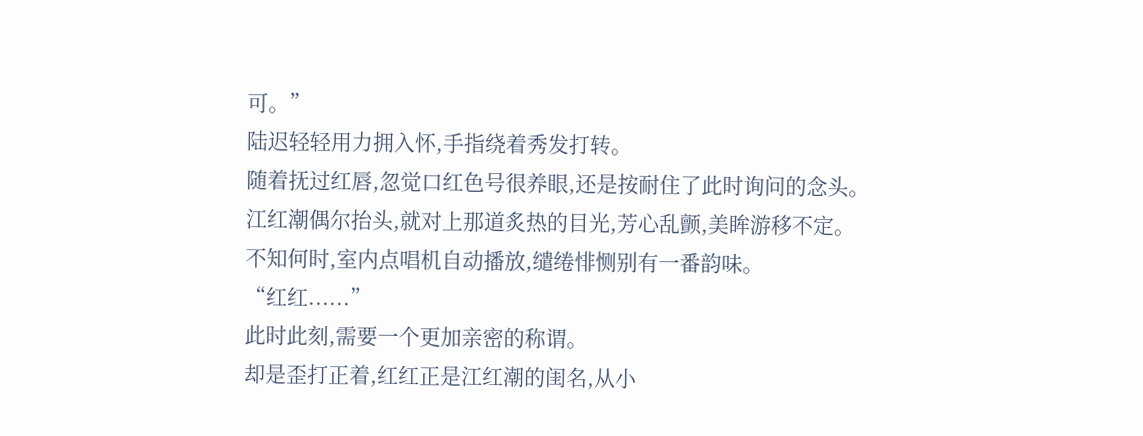可。”
陆迟轻轻用力拥入怀,手指绕着秀发打转。
随着抚过红唇,忽觉口红色号很养眼,还是按耐住了此时询问的念头。
江红潮偶尔抬头,就对上那道炙热的目光,芳心乱颤,美眸游移不定。
不知何时,室内点唱机自动播放,缱绻悱恻别有一番韵味。
“红红......”
此时此刻,需要一个更加亲密的称谓。
却是歪打正着,红红正是江红潮的闺名,从小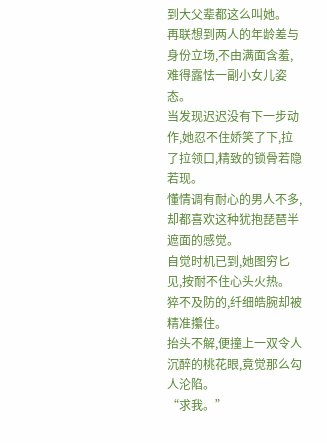到大父辈都这么叫她。
再联想到两人的年龄差与身份立场,不由满面含羞,难得露怯一副小女儿姿态。
当发现迟迟没有下一步动作,她忍不住娇笑了下,拉了拉领口,精致的锁骨若隐若现。
懂情调有耐心的男人不多,却都喜欢这种犹抱琵琶半遮面的感觉。
自觉时机已到,她图穷匕见,按耐不住心头火热。
猝不及防的,纤细皓腕却被精准攥住。
抬头不解,便撞上一双令人沉醉的桃花眼,竟觉那么勾人沦陷。
“求我。”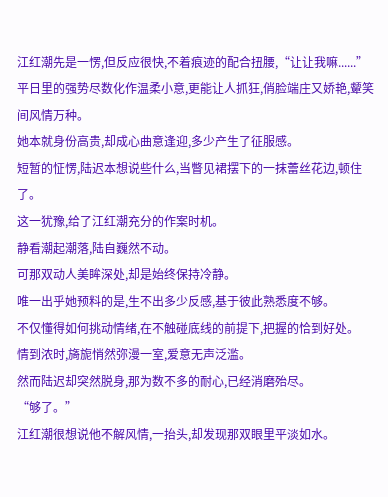江红潮先是一愣,但反应很快,不着痕迹的配合扭腰,“让让我嘛......”
平日里的强势尽数化作温柔小意,更能让人抓狂,俏脸端庄又娇艳,颦笑间风情万种。
她本就身份高贵,却成心曲意逢迎,多少产生了征服感。
短暂的怔愣,陆迟本想说些什么,当瞥见裙摆下的一抹蕾丝花边,顿住了。
这一犹豫,给了江红潮充分的作案时机。
静看潮起潮落,陆自巍然不动。
可那双动人美眸深处,却是始终保持冷静。
唯一出乎她预料的是,生不出多少反感,基于彼此熟悉度不够。
不仅懂得如何挑动情绪,在不触碰底线的前提下,把握的恰到好处。
情到浓时,旖旎悄然弥漫一室,爱意无声泛滥。
然而陆迟却突然脱身,那为数不多的耐心,已经消磨殆尽。
“够了。”
江红潮很想说他不解风情,一抬头,却发现那双眼里平淡如水。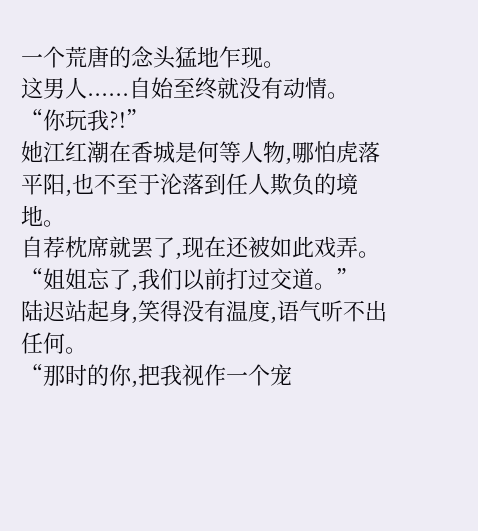一个荒唐的念头猛地乍现。
这男人......自始至终就没有动情。
“你玩我?!”
她江红潮在香城是何等人物,哪怕虎落平阳,也不至于沦落到任人欺负的境地。
自荐枕席就罢了,现在还被如此戏弄。
“姐姐忘了,我们以前打过交道。”
陆迟站起身,笑得没有温度,语气听不出任何。
“那时的你,把我视作一个宠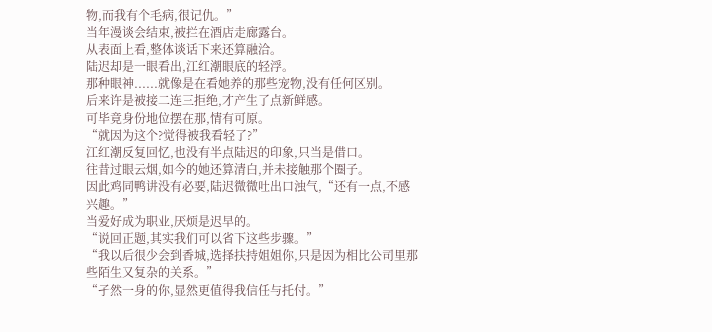物,而我有个毛病,很记仇。”
当年漫谈会结束,被拦在酒店走廊露台。
从表面上看,整体谈话下来还算融洽。
陆迟却是一眼看出,江红潮眼底的轻浮。
那种眼神......就像是在看她养的那些宠物,没有任何区别。
后来许是被接二连三拒绝,才产生了点新鲜感。
可毕竟身份地位摆在那,情有可原。
“就因为这个?觉得被我看轻了?”
江红潮反复回忆,也没有半点陆迟的印象,只当是借口。
往昔过眼云烟,如今的她还算清白,并未接触那个圈子。
因此鸡同鸭讲没有必要,陆迟微微吐出口浊气,“还有一点,不感兴趣。”
当爱好成为职业,厌烦是迟早的。
“说回正题,其实我们可以省下这些步骤。”
“我以后很少会到香城,选择扶持姐姐你,只是因为相比公司里那些陌生又复杂的关系。”
“孑然一身的你,显然更值得我信任与托付。”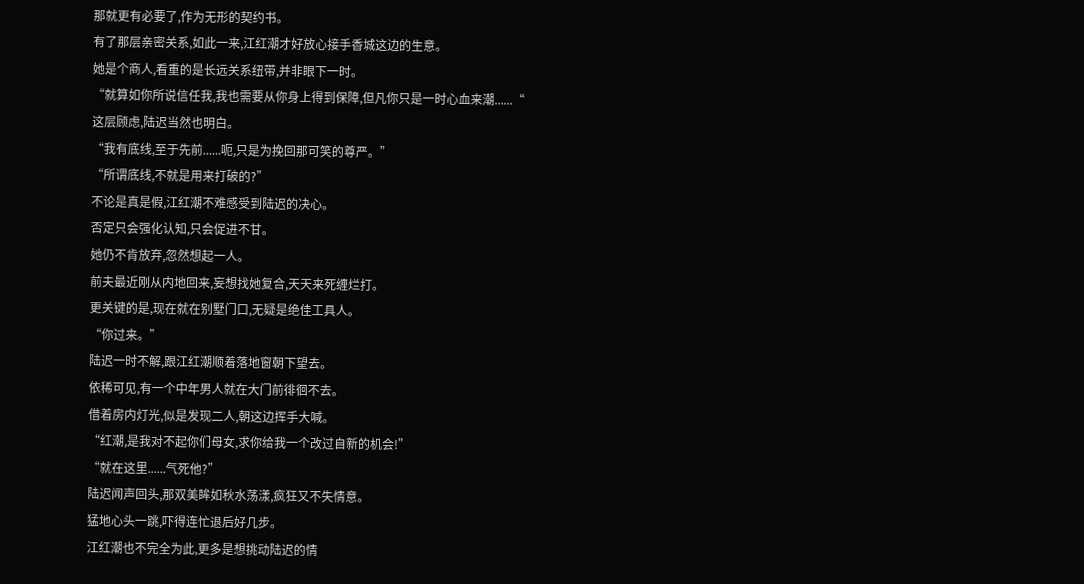那就更有必要了,作为无形的契约书。
有了那层亲密关系,如此一来,江红潮才好放心接手香城这边的生意。
她是个商人,看重的是长远关系纽带,并非眼下一时。
“就算如你所说信任我,我也需要从你身上得到保障,但凡你只是一时心血来潮......“
这层顾虑,陆迟当然也明白。
“我有底线,至于先前......呃,只是为挽回那可笑的尊严。”
“所谓底线,不就是用来打破的?”
不论是真是假,江红潮不难感受到陆迟的决心。
否定只会强化认知,只会促进不甘。
她仍不肯放弃,忽然想起一人。
前夫最近刚从内地回来,妄想找她复合,天天来死缠烂打。
更关键的是,现在就在别墅门口,无疑是绝佳工具人。
“你过来。”
陆迟一时不解,跟江红潮顺着落地窗朝下望去。
依稀可见,有一个中年男人就在大门前徘徊不去。
借着房内灯光,似是发现二人,朝这边挥手大喊。
“红潮,是我对不起你们母女,求你给我一个改过自新的机会!”
“就在这里......气死他?”
陆迟闻声回头,那双美眸如秋水荡漾,疯狂又不失情意。
猛地心头一跳,吓得连忙退后好几步。
江红潮也不完全为此,更多是想挑动陆迟的情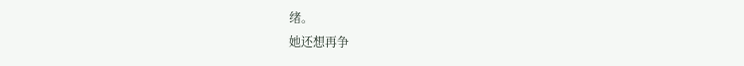绪。
她还想再争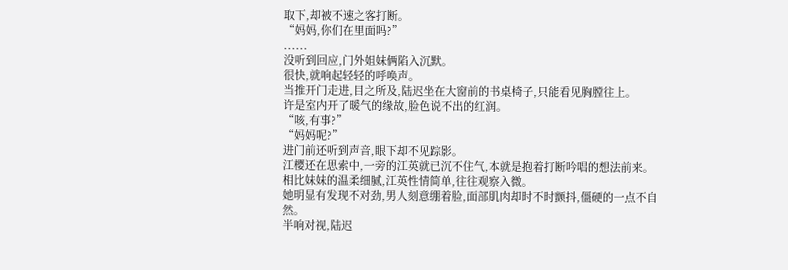取下,却被不速之客打断。
“妈妈,你们在里面吗?”
......
没听到回应,门外姐妹俩陷入沉默。
很快,就响起轻轻的呼唤声。
当推开门走进,目之所及,陆迟坐在大窗前的书桌椅子,只能看见胸膛往上。
许是室内开了暖气的缘故,脸色说不出的红润。
“咳,有事?”
“妈妈呢?”
进门前还听到声音,眼下却不见踪影。
江樱还在思索中,一旁的江英就已沉不住气,本就是抱着打断吟唱的想法前来。
相比妹妹的温柔细腻,江英性情简单,往往观察入微。
她明显有发现不对劲,男人刻意绷着脸,面部肌肉却时不时颤抖,僵硬的一点不自然。
半响对视,陆迟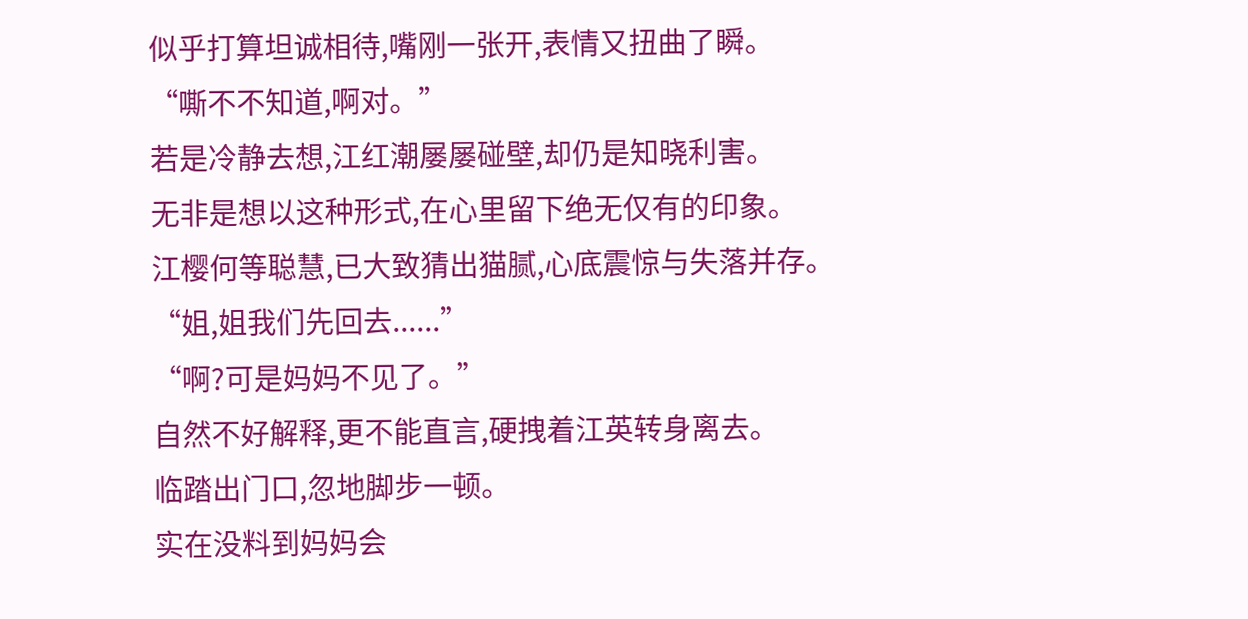似乎打算坦诚相待,嘴刚一张开,表情又扭曲了瞬。
“嘶不不知道,啊对。”
若是冷静去想,江红潮屡屡碰壁,却仍是知晓利害。
无非是想以这种形式,在心里留下绝无仅有的印象。
江樱何等聪慧,已大致猜出猫腻,心底震惊与失落并存。
“姐,姐我们先回去......”
“啊?可是妈妈不见了。”
自然不好解释,更不能直言,硬拽着江英转身离去。
临踏出门口,忽地脚步一顿。
实在没料到妈妈会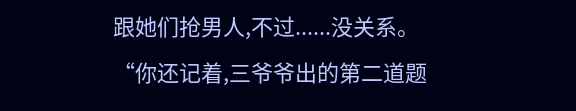跟她们抢男人,不过......没关系。
“你还记着,三爷爷出的第二道题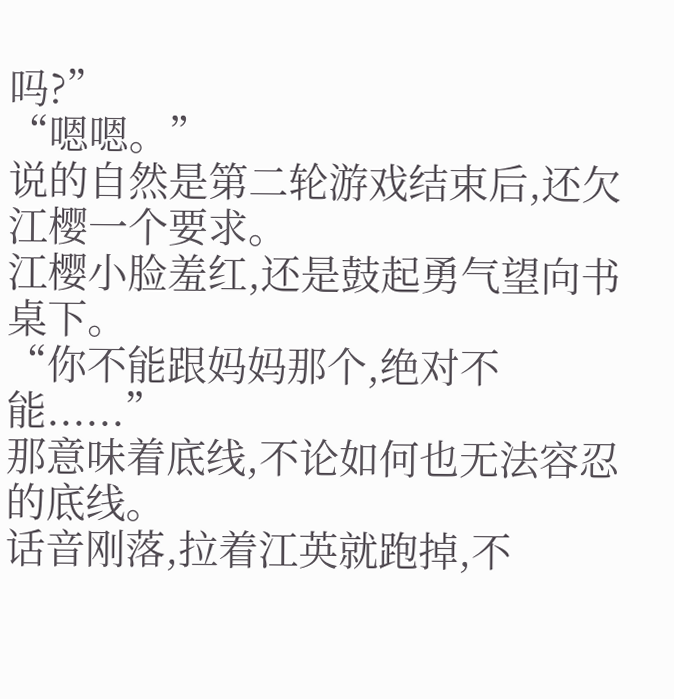吗?”
“嗯嗯。”
说的自然是第二轮游戏结束后,还欠江樱一个要求。
江樱小脸羞红,还是鼓起勇气望向书桌下。
“你不能跟妈妈那个,绝对不能......”
那意味着底线,不论如何也无法容忍的底线。
话音刚落,拉着江英就跑掉,不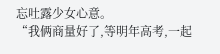忘吐露少女心意。
“我俩商量好了,等明年高考,一起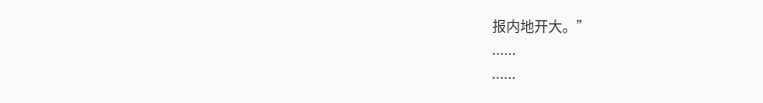报内地开大。”
......
......